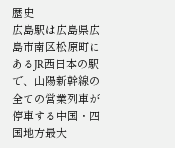歴史
広島駅は広島県広島市南区松原町にあるJR西日本の駅で、山陽新幹線の全ての営業列車が停車する中国・四国地方最大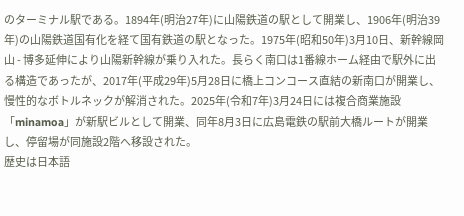のターミナル駅である。1894年(明治27年)に山陽鉄道の駅として開業し、1906年(明治39年)の山陽鉄道国有化を経て国有鉄道の駅となった。1975年(昭和50年)3月10日、新幹線岡山 - 博多延伸により山陽新幹線が乗り入れた。長らく南口は1番線ホーム経由で駅外に出る構造であったが、2017年(平成29年)5月28日に橋上コンコース直結の新南口が開業し、慢性的なボトルネックが解消された。2025年(令和7年)3月24日には複合商業施設「minamoa」が新駅ビルとして開業、同年8月3日に広島電鉄の駅前大橋ルートが開業し、停留場が同施設2階へ移設された。
歴史は日本語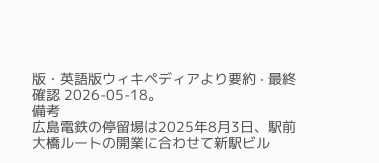版・英語版ウィキペディアより要約 · 最終確認 2026-05-18。
備考
広島電鉄の停留場は2025年8月3日、駅前大橋ルートの開業に合わせて新駅ビル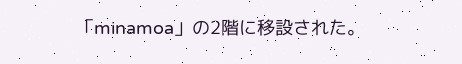「minamoa」の2階に移設された。